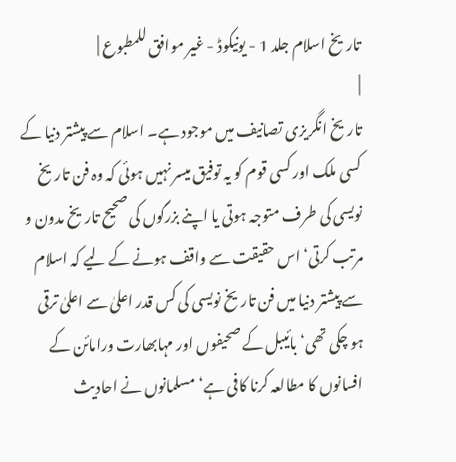تاریخ اسلام جلد 1 - یونیکوڈ - غیر موافق للمطبوع |
|
تاریخ انگریزی تصانیف میں موجود ہے۔ اسلام سے پیشتر دنیا کے کسی ملک اور کسی قوم کو یہ توفیق میسر نہیں ہوئی کہ وہ فن تاریخ نویسی کی طرف متوجہ ہوتی یا اپنے بزرگوں کی صحیح تاریخ مدون و مرتب کرتی‘ اس حقیقت سے واقف ہونے کے لیے کہ اسلام سے پیشتر دنیا میں فن تاریخ نویسی کی کس قدر اعلیٰ سے اعلیٰ ترقی ہو چکی تھی‘ بائیبل کے صحیفوں اور مہابھارت ورامائن کے افسانوں کا مطالعہ کرنا کافی ہے‘ مسلمانوں نے احادیث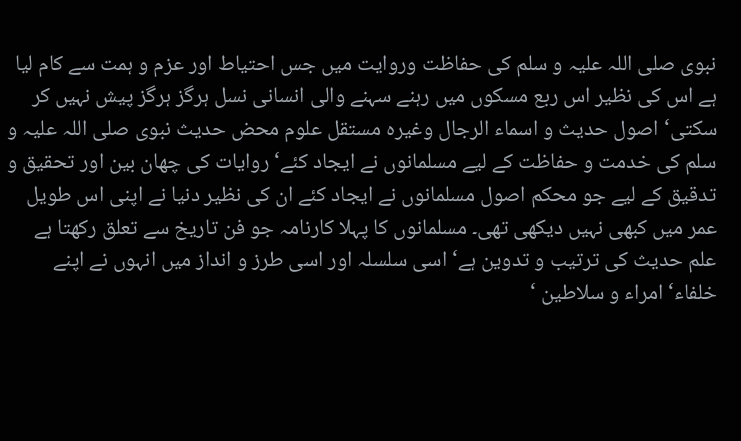نبوی صلی اللہ علیہ و سلم کی حفاظت وروایت میں جس احتیاط اور عزم و ہمت سے کام لیا ہے اس کی نظیر اس ربع مسکوں میں رہنے سہنے والی انسانی نسل ہرگز ہرگز پیش نہیں کر سکتی‘ اصول حدیث و اسماء الرجال وغیرہ مستقل علوم محض حدیث نبوی صلی اللہ علیہ و سلم کی خدمت و حفاظت کے لیے مسلمانوں نے ایجاد کئے‘ روایات کی چھان بین اور تحقیق و تدقیق کے لیے جو محکم اصول مسلمانوں نے ایجاد کئے ان کی نظیر دنیا نے اپنی اس طویل عمر میں کبھی نہیں دیکھی تھی۔ مسلمانوں کا پہلا کارنامہ جو فن تاریخ سے تعلق رکھتا ہے علم حدیث کی ترتیب و تدوین ہے‘ اسی سلسلہ اور اسی طرز و انداز میں انہوں نے اپنے خلفاء‘ امراء و سلاطین ‘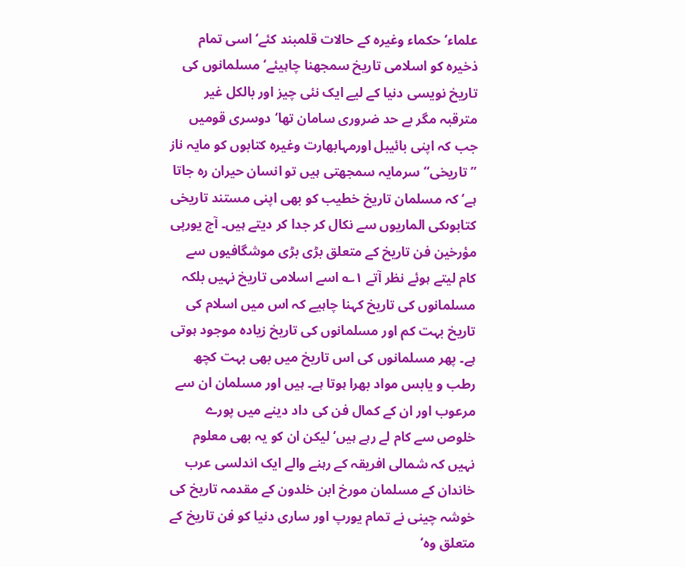علماء‘ حکماء وغیرہ کے حالات قلمبند کئے‘ اسی تمام ذخیرہ کو اسلامی تاریخ سمجھنا چاہیئے‘ مسلمانوں کی تاریخ نویسی دنیا کے لیے ایک نئی چیز اور بالکل غیر مترقبہ مگر بے حد ضروری سامان تھا‘ دوسری قومیں جب کہ اپنی بائیبل اورمہابھارت وغیرہ کتابوں کو مایہ ناز ’’تاریخی‘‘ سرمایہ سمجھتی ہیں تو انسان حیران رہ جاتا ہے‘ کہ مسلمان تاریخ خطیب کو بھی اپنی مستند تاریخی کتابوںکی الماریوں سے نکال کر جدا کر دیتے ہیں۔ آج یورپی مؤرخین فن تاریخ کے متعلق بڑی بڑی موشگافیوں سے کام لیتے ہوئے نظر آتے ۱؎ اسے اسلامی تاریخ نہیں بلکہ مسلمانوں کی تاریخ کہنا چاہیے کہ اس میں اسلام کی تاریخ بہت کم اور مسلمانوں کی تاریخ زیادہ موجود ہوتی ہے۔ پھر مسلمانوں کی اس تاریخ میں بھی بہت کچھ رطب و یابس مواد بھرا ہوتا ہے۔ ہیں اور مسلمان ان سے مرعوب اور ان کے کمال فن کی داد دینے میں پورے خلوص سے کام لے رہے ہیں‘ لیکن ان کو یہ بھی معلوم نہیں کہ شمالی افریقہ کے رہنے والے ایک اندلسی عرب خاندان کے مسلمان مورخ ابن خلدون کے مقدمہ تاریخ کی خوشہ چینی نے تمام یورپ اور ساری دنیا کو فن تاریخ کے متعلق وہ‘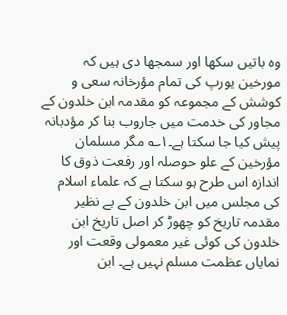وہ باتیں سکھا اور سمجھا دی ہیں کہ مورخین یورپ کی تمام مؤرخانہ سعی و کوشش کے مجموعہ کو مقدمہ ابن خلدون کے مجاور کی خدمت میں جاروب بنا کر مؤدبانہ پیش کیا جا سکتا ہے۔۱؎ مگر مسلمان مؤرخین کے علو حوصلہ اور رفعت ذوق کا اندازہ اس طرح ہو سکتا ہے کہ علماء اسلام کی مجلس میں ابن خلدون کے بے نظیر مقدمہ تاریخ کو چھوڑ کر اصل تاریخ ابن خلدون کی کوئی غیر معمولی وقعت اور نمایاں عظمت مسلم نہیں ہے۔ ابن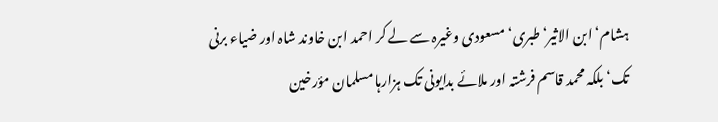ہشام‘ ابن الاثیر‘ طبری‘ مسعودی وغیرہ سے لے کر احمد ابن خاوند شاہ اور ضیاء برنی تک‘ بلکہ محمد قاسم فرشتہ اور ملائے بدایونی تک ہزارہا مسلمان مؤرخین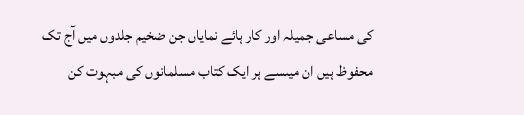کی مساعی جمیلہ اور کار ہائے نمایاں جن ضخیم جلدوں میں آج تک محفوظ ہیں ان میںسے ہر ایک کتاب مسلمانوں کی مبہوت کن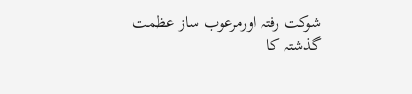شوکت رفتہ اورمرعوب ساز عظمت گذشتہ کا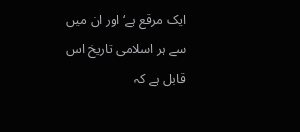ایک مرقع ہے‘ اور ان میں سے ہر اسلامی تاریخ اس قابل ہے کہ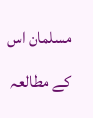مسلمان اس کے مطالعہ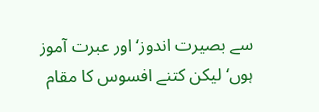سے بصیرت اندوز‘ اور عبرت آموز ہوں‘ لیکن کتنے افسوس کا مقام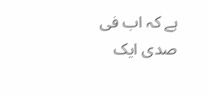ہے کہ اب فی صدی ایک